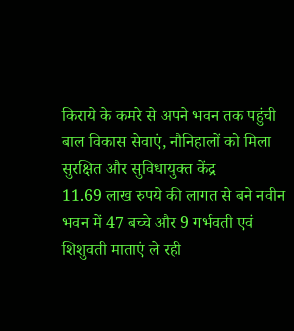किराये के कमरे से अपने भवन तक पहुंची बाल विकास सेवाएं, नौनिहालों को मिला सुरक्षित और सुविधायुक्त केंद्र
11.69 लाख रुपये की लागत से बने नवीन भवन में 47 बच्चे और 9 गर्भवती एवं शिशुवती माताएं ले रही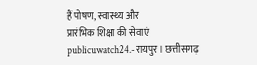हैं पोषण, स्वास्थ्य और
प्रारंभिक शिक्षा की सेवाएं
publicuwatch24.-रायपुर। छत्तीसगढ़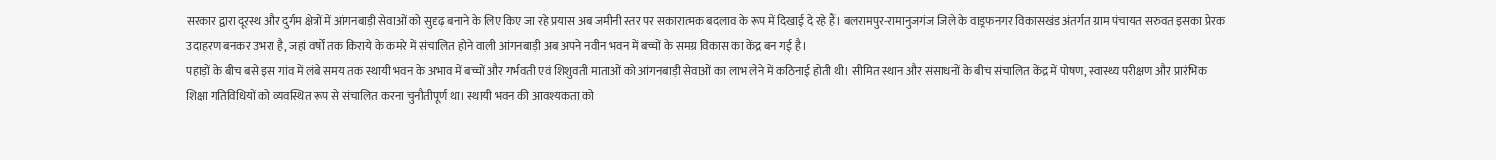सरकार द्वारा दूरस्थ और दुर्गम क्षेत्रों में आंगनबाड़ी सेवाओं को सुदृढ़ बनाने के लिए किए जा रहे प्रयास अब जमीनी स्तर पर सकारात्मक बदलाव के रूप में दिखाई दे रहे हैं। बलरामपुर-रामानुजगंज जिले के वाड्रफनगर विकासखंड अंतर्गत ग्राम पंचायत सरुवत इसका प्रेरक उदाहरण बनकर उभरा है, जहां वर्षों तक किराये के कमरे में संचालित होने वाली आंगनबाड़ी अब अपने नवीन भवन में बच्चों के समग्र विकास का केंद्र बन गई है।
पहाड़ों के बीच बसे इस गांव में लंबे समय तक स्थायी भवन के अभाव में बच्चों और गर्भवती एवं शिशुवती माताओं को आंगनबाड़ी सेवाओं का लाभ लेने में कठिनाई होती थी। सीमित स्थान और संसाधनों के बीच संचालित केंद्र में पोषण, स्वास्थ्य परीक्षण और प्रारंभिक शिक्षा गतिविधियों को व्यवस्थित रूप से संचालित करना चुनौतीपूर्ण था। स्थायी भवन की आवश्यकता को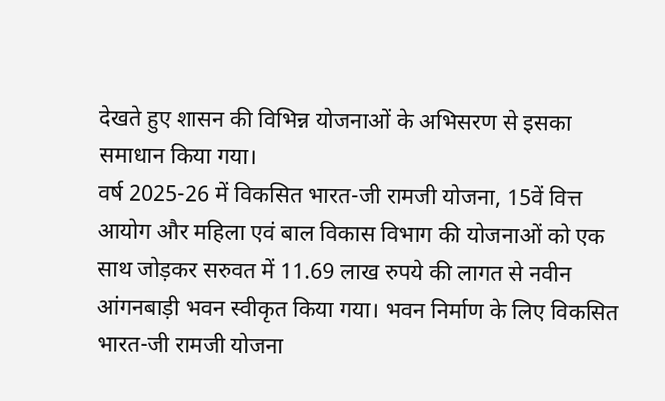देखते हुए शासन की विभिन्न योजनाओं के अभिसरण से इसका समाधान किया गया।
वर्ष 2025-26 में विकसित भारत-जी रामजी योजना, 15वें वित्त आयोग और महिला एवं बाल विकास विभाग की योजनाओं को एक साथ जोड़कर सरुवत में 11.69 लाख रुपये की लागत से नवीन आंगनबाड़ी भवन स्वीकृत किया गया। भवन निर्माण के लिए विकसित भारत-जी रामजी योजना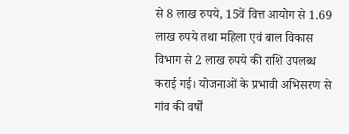से 8 लाख रुपये, 15वें वित्त आयोग से 1.69 लाख रुपये तथा महिला एवं बाल विकास विभाग से 2 लाख रुपये की राशि उपलब्ध कराई गई। योजनाओं के प्रभावी अभिसरण से गांव की वर्षों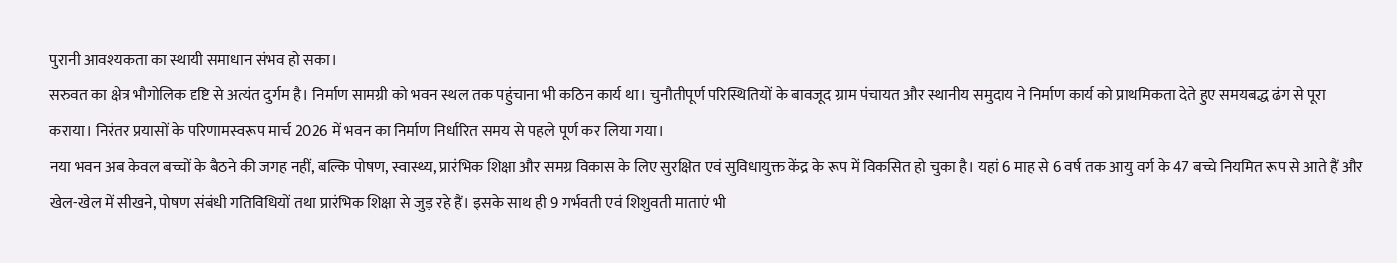पुरानी आवश्यकता का स्थायी समाधान संभव हो सका।
सरुवत का क्षेत्र भौगोलिक दृष्टि से अत्यंत दुर्गम है। निर्माण सामग्री को भवन स्थल तक पहुंचाना भी कठिन कार्य था। चुनौतीपूर्ण परिस्थितियों के बावजूद ग्राम पंचायत और स्थानीय समुदाय ने निर्माण कार्य को प्राथमिकता देते हुए समयबद्ध ढंग से पूरा कराया। निरंतर प्रयासों के परिणामस्वरूप मार्च 2026 में भवन का निर्माण निर्धारित समय से पहले पूर्ण कर लिया गया।
नया भवन अब केवल बच्चों के बैठने की जगह नहीं, बल्कि पोषण, स्वास्थ्य, प्रारंभिक शिक्षा और समग्र विकास के लिए सुरक्षित एवं सुविधायुक्त केंद्र के रूप में विकसित हो चुका है। यहां 6 माह से 6 वर्ष तक आयु वर्ग के 47 बच्चे नियमित रूप से आते हैं और खेल-खेल में सीखने, पोषण संबंधी गतिविधियों तथा प्रारंभिक शिक्षा से जुड़ रहे हैं। इसके साथ ही 9 गर्भवती एवं शिशुवती माताएं भी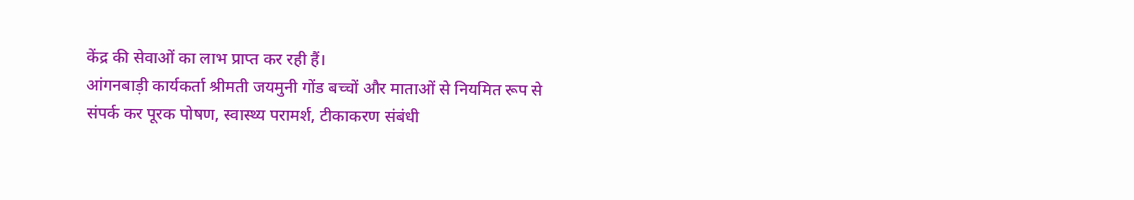केंद्र की सेवाओं का लाभ प्राप्त कर रही हैं।
आंगनबाड़ी कार्यकर्ता श्रीमती जयमुनी गोंड बच्चों और माताओं से नियमित रूप से संपर्क कर पूरक पोषण, स्वास्थ्य परामर्श, टीकाकरण संबंधी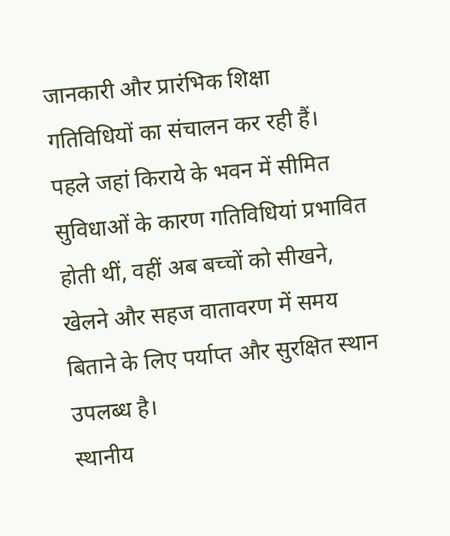जानकारी और प्रारंभिक शिक्षा गतिविधियों का संचालन कर रही हैं। पहले जहां किराये के भवन में सीमित सुविधाओं के कारण गतिविधियां प्रभावित होती थीं, वहीं अब बच्चों को सीखने, खेलने और सहज वातावरण में समय बिताने के लिए पर्याप्त और सुरक्षित स्थान उपलब्ध है।
स्थानीय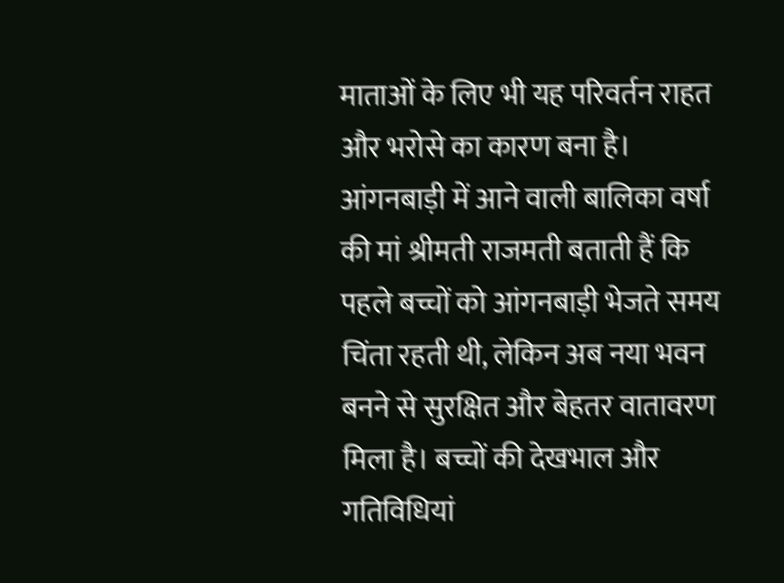माताओं के लिए भी यह परिवर्तन राहत और भरोसे का कारण बना है। आंगनबाड़ी में आने वाली बालिका वर्षा की मां श्रीमती राजमती बताती हैं कि पहले बच्चों को आंगनबाड़ी भेजते समय चिंता रहती थी, लेकिन अब नया भवन बनने से सुरक्षित और बेहतर वातावरण मिला है। बच्चों की देखभाल और गतिविधियां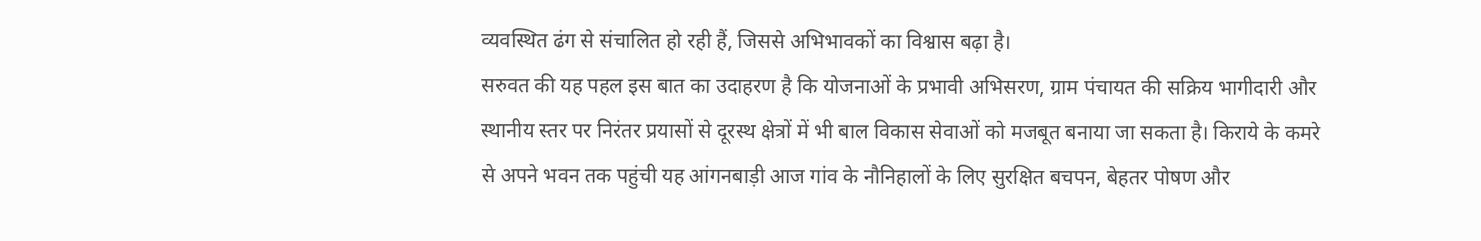व्यवस्थित ढंग से संचालित हो रही हैं, जिससे अभिभावकों का विश्वास बढ़ा है।
सरुवत की यह पहल इस बात का उदाहरण है कि योजनाओं के प्रभावी अभिसरण, ग्राम पंचायत की सक्रिय भागीदारी और स्थानीय स्तर पर निरंतर प्रयासों से दूरस्थ क्षेत्रों में भी बाल विकास सेवाओं को मजबूत बनाया जा सकता है। किराये के कमरे से अपने भवन तक पहुंची यह आंगनबाड़ी आज गांव के नौनिहालों के लिए सुरक्षित बचपन, बेहतर पोषण और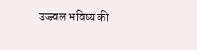उज्ज्वल भविष्य की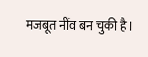मजबूत नींव बन चुकी है।